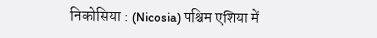निकोसिया : (Nicosia) पश्चिम एशिया में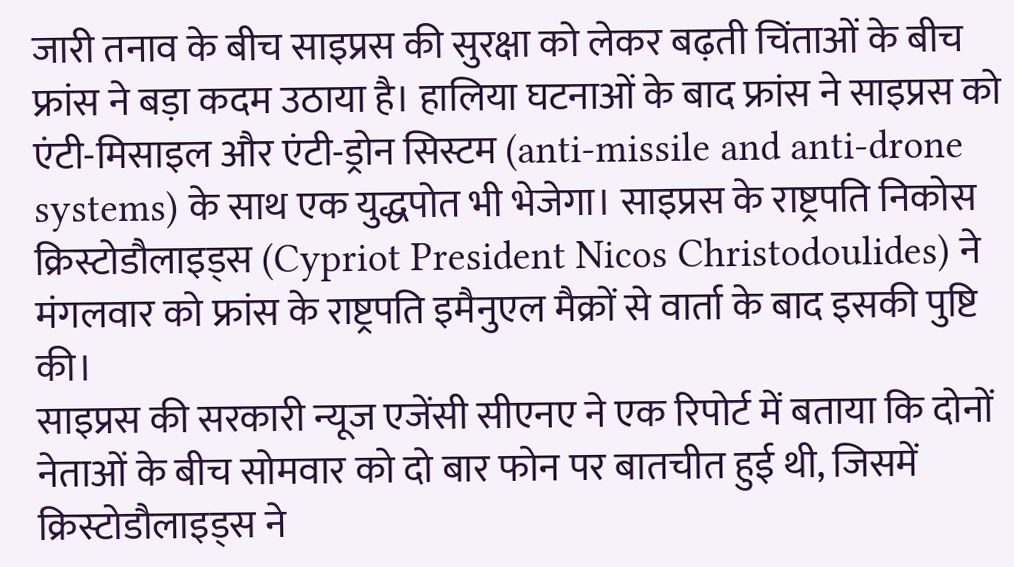जारी तनाव के बीच साइप्रस की सुरक्षा को लेकर बढ़ती चिंताओं के बीच फ्रांस ने बड़ा कदम उठाया है। हालिया घटनाओं के बाद फ्रांस ने साइप्रस को एंटी-मिसाइल और एंटी-ड्रोन सिस्टम (anti-missile and anti-drone systems) के साथ एक युद्धपोत भी भेजेगा। साइप्रस के राष्ट्रपति निकोस क्रिस्टोडौलाइड्स (Cypriot President Nicos Christodoulides) ने मंगलवार को फ्रांस के राष्ट्रपति इमैनुएल मैक्रों से वार्ता के बाद इसकी पुष्टि की।
साइप्रस की सरकारी न्यूज एजेंसी सीएनए ने एक रिपोर्ट में बताया कि दोनों नेताओं के बीच सोमवार को दो बार फोन पर बातचीत हुई थी, जिसमें क्रिस्टोडौलाइड्स ने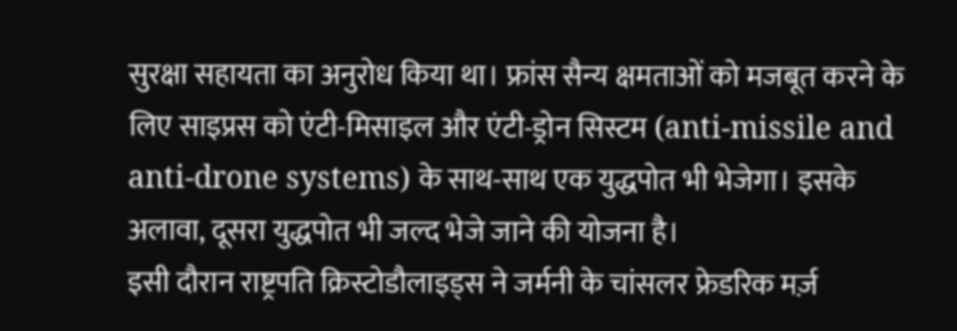सुरक्षा सहायता का अनुरोध किया था। फ्रांस सैन्य क्षमताओं को मजबूत करने के लिए साइप्रस को एंटी-मिसाइल और एंटी-ड्रोन सिस्टम (anti-missile and anti-drone systems) के साथ-साथ एक युद्धपोत भी भेजेगा। इसके अलावा, दूसरा युद्धपोत भी जल्द भेजे जाने की योजना है।
इसी दौरान राष्ट्रपति क्रिस्टोडौलाइड्स ने जर्मनी के चांसलर फ्रेडरिक मर्ज़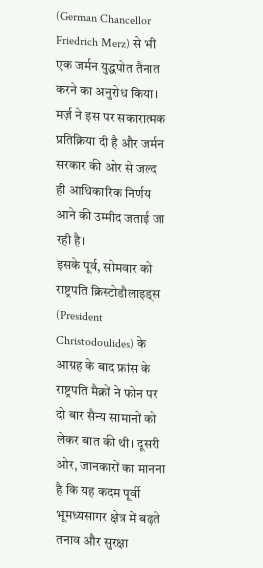(German Chancellor Friedrich Merz) से भी एक जर्मन युद्धपोत तैनात करने का अनुरोध किया। मर्ज़ ने इस पर सकारात्मक प्रतिक्रिया दी है और जर्मन सरकार की ओर से जल्द ही आधिकारिक निर्णय आने की उम्मीद जताई जा रही है।
इसके पूर्व, सोमवार को राष्ट्रपति क्रिस्टोडौलाइड्स (President Christodoulides) के आग्रह के बाद फ्रांस के राष्ट्रपति मैक्रों ने फोन पर दो बार सैन्य सामानों को लेकर बात की थी। दूसरी ओर, जानकारों का मानना है कि यह कदम पूर्वी भूमध्यसागर क्षेत्र में बढ़ते तनाव और सुरक्षा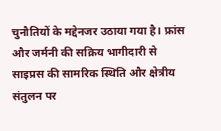चुनौतियों के मद्देनजर उठाया गया है। फ्रांस और जर्मनी की सक्रिय भागीदारी से साइप्रस की सामरिक स्थिति और क्षेत्रीय संतुलन पर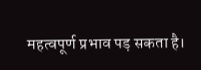महत्वपूर्ण प्रभाव पड़ सकता है।